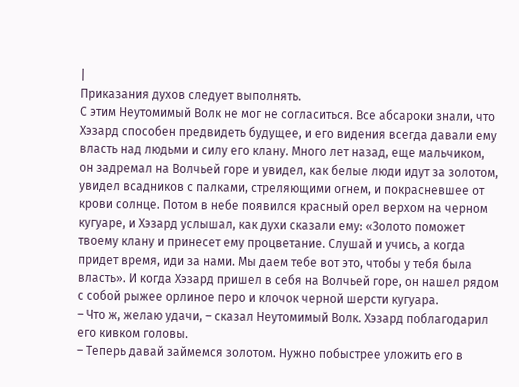|
Приказания духов следует выполнять.
С этим Неутомимый Волк не мог не согласиться. Все абсароки знали, что Хэзард способен предвидеть будущее, и его видения всегда давали ему власть над людьми и силу его клану. Много лет назад, еще мальчиком, он задремал на Волчьей горе и увидел, как белые люди идут за золотом, увидел всадников с палками, стреляющими огнем, и покрасневшее от крови солнце. Потом в небе появился красный орел верхом на черном кугуаре, и Хэзард услышал, как духи сказали ему: «Золото поможет твоему клану и принесет ему процветание. Слушай и учись, а когда придет время, иди за нами. Мы даем тебе вот это, чтобы у тебя была власть». И когда Хэзард пришел в себя на Волчьей горе, он нашел рядом с собой рыжее орлиное перо и клочок черной шерсти кугуара.
– Что ж, желаю удачи, – сказал Неутомимый Волк. Хэзард поблагодарил его кивком головы.
– Теперь давай займемся золотом. Нужно побыстрее уложить его в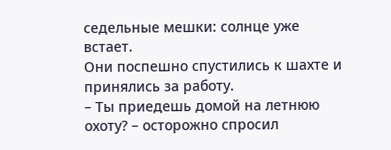седельные мешки: солнце уже встает.
Они поспешно спустились к шахте и принялись за работу.
– Ты приедешь домой на летнюю охоту? – осторожно спросил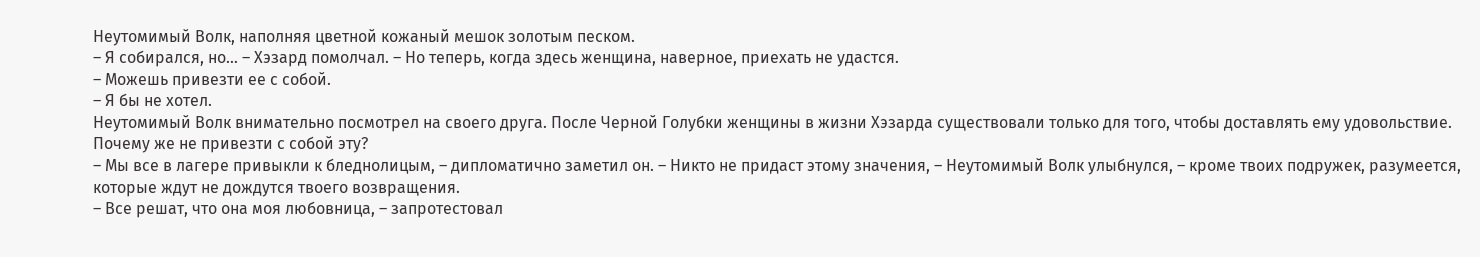Неутомимый Волк, наполняя цветной кожаный мешок золотым песком.
– Я собирался, но… – Хэзард помолчал. – Но теперь, когда здесь женщина, наверное, приехать не удастся.
– Можешь привезти ее с собой.
– Я бы не хотел.
Неутомимый Волк внимательно посмотрел на своего друга. После Черной Голубки женщины в жизни Хэзарда существовали только для того, чтобы доставлять ему удовольствие. Почему же не привезти с собой эту?
– Мы все в лагере привыкли к бледнолицым, – дипломатично заметил он. – Никто не придаст этому значения, – Неутомимый Волк улыбнулся, – кроме твоих подружек, разумеется, которые ждут не дождутся твоего возвращения.
– Все решат, что она моя любовница, – запротестовал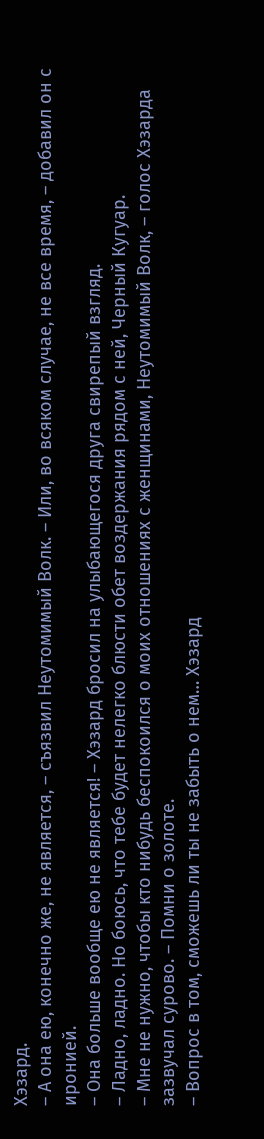Хэзард.
– А она ею, конечно же, не является, – съязвил Неутомимый Волк. – Или, во всяком случае, не все время, – добавил он с иронией.
– Она больше вообще ею не является! – Хэзард бросил на улыбающегося друга свирепый взгляд.
– Ладно, ладно. Но боюсь, что тебе будет нелегко блюсти обет воздержания рядом с ней, Черный Кугуар.
– Мне не нужно, чтобы кто нибудь беспокоился о моих отношениях с женщинами, Неутомимый Волк, – голос Хэзарда зазвучал сурово. – Помни о золоте.
– Вопрос в том, сможешь ли ты не забыть о нем… Хэзард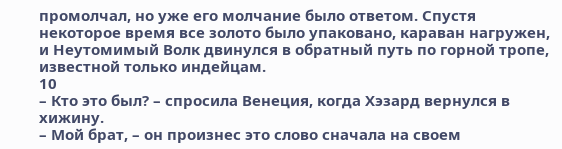промолчал, но уже его молчание было ответом. Спустя некоторое время все золото было упаковано, караван нагружен, и Неутомимый Волк двинулся в обратный путь по горной тропе, известной только индейцам.
10
– Кто это был? – спросила Венеция, когда Хэзард вернулся в хижину.
– Мой брат, – он произнес это слово сначала на своем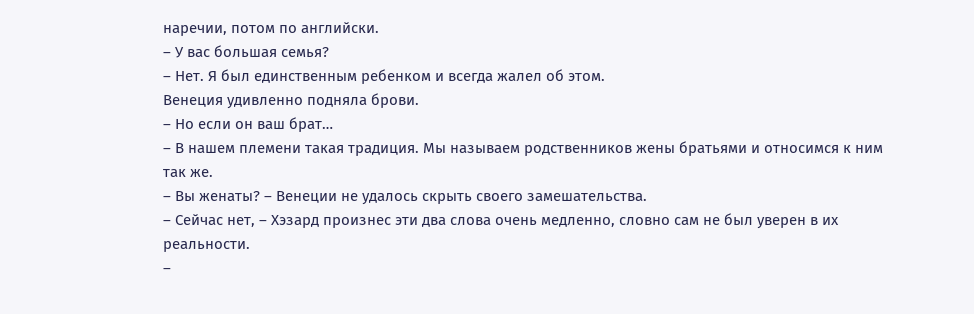наречии, потом по английски.
– У вас большая семья?
– Нет. Я был единственным ребенком и всегда жалел об этом.
Венеция удивленно подняла брови.
– Но если он ваш брат…
– В нашем племени такая традиция. Мы называем родственников жены братьями и относимся к ним так же.
– Вы женаты? – Венеции не удалось скрыть своего замешательства.
– Сейчас нет, – Хэзард произнес эти два слова очень медленно, словно сам не был уверен в их реальности.
–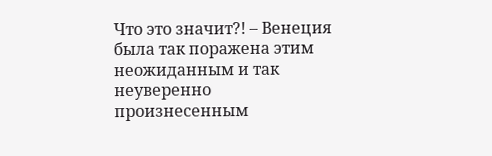Что это значит?! – Венеция была так поражена этим неожиданным и так неуверенно произнесенным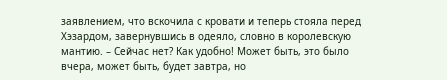заявлением, что вскочила с кровати и теперь стояла перед Хэзардом, завернувшись в одеяло, словно в королевскую мантию. – Сейчас нет? Как удобно! Может быть, это было вчера, может быть, будет завтра, но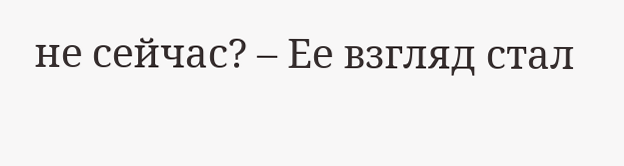не сейчас? – Ее взгляд стал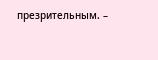презрительным. –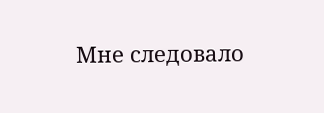Мне следовало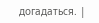догадаться. |